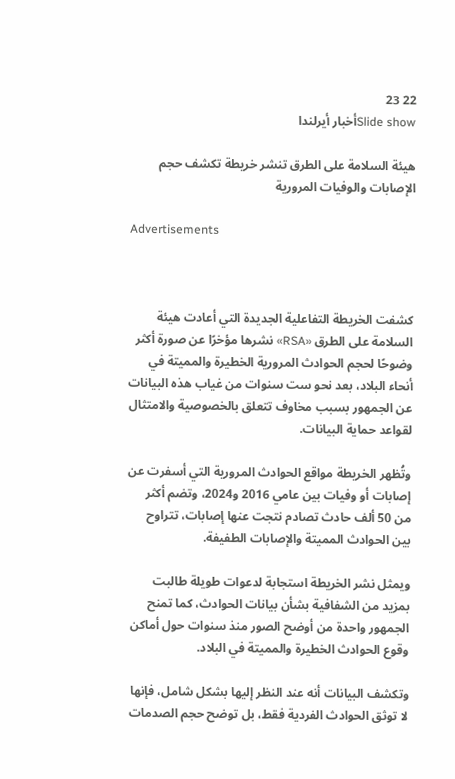22 23
Slide showأخبار أيرلندا

هيئة السلامة على الطرق تنشر خريطة تكشف حجم الإصابات والوفيات المرورية

Advertisements



كشفت الخريطة التفاعلية الجديدة التي أعادت هيئة السلامة على الطرق «RSA» نشرها مؤخرًا عن صورة أكثر وضوحًا لحجم الحوادث المرورية الخطيرة والمميتة في أنحاء البلاد، بعد نحو ست سنوات من غياب هذه البيانات عن الجمهور بسبب مخاوف تتعلق بالخصوصية والامتثال لقواعد حماية البيانات.

وتُظهر الخريطة مواقع الحوادث المرورية التي أسفرت عن إصابات أو وفيات بين عامي 2016 و2024، وتضم أكثر من 50 ألف حادث تصادم نتجت عنها إصابات، تتراوح بين الحوادث المميتة والإصابات الطفيفة.

ويمثل نشر الخريطة استجابة لدعوات طويلة طالبت بمزيد من الشفافية بشأن بيانات الحوادث، كما تمنح الجمهور واحدة من أوضح الصور منذ سنوات حول أماكن وقوع الحوادث الخطيرة والمميتة في البلاد.

وتكشف البيانات أنه عند النظر إليها بشكل شامل، فإنها لا توثق الحوادث الفردية فقط، بل توضح حجم الصدمات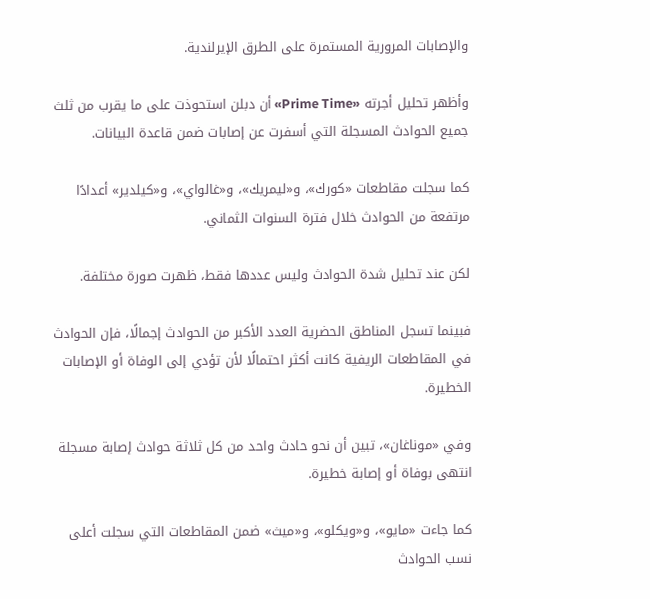والإصابات المرورية المستمرة على الطرق الإيرلندية.

وأظهر تحليل أجرته «Prime Time» أن دبلن استحوذت على ما يقرب من ثلث جميع الحوادث المسجلة التي أسفرت عن إصابات ضمن قاعدة البيانات.

كما سجلت مقاطعات «كورك»، و«ليمريك»، و«غالواي»، و«كيلدير» أعدادًا مرتفعة من الحوادث خلال فترة السنوات الثماني.

لكن عند تحليل شدة الحوادث وليس عددها فقط، ظهرت صورة مختلفة.

فبينما تسجل المناطق الحضرية العدد الأكبر من الحوادث إجمالًا، فإن الحوادث في المقاطعات الريفية كانت أكثر احتمالًا لأن تؤدي إلى الوفاة أو الإصابات الخطيرة.

وفي «موناغان»، تبين أن نحو حادث واحد من كل ثلاثة حوادث إصابة مسجلة انتهى بوفاة أو إصابة خطيرة.

كما جاءت «مايو»، و«ويكلو»، و«ميث» ضمن المقاطعات التي سجلت أعلى نسب الحوادث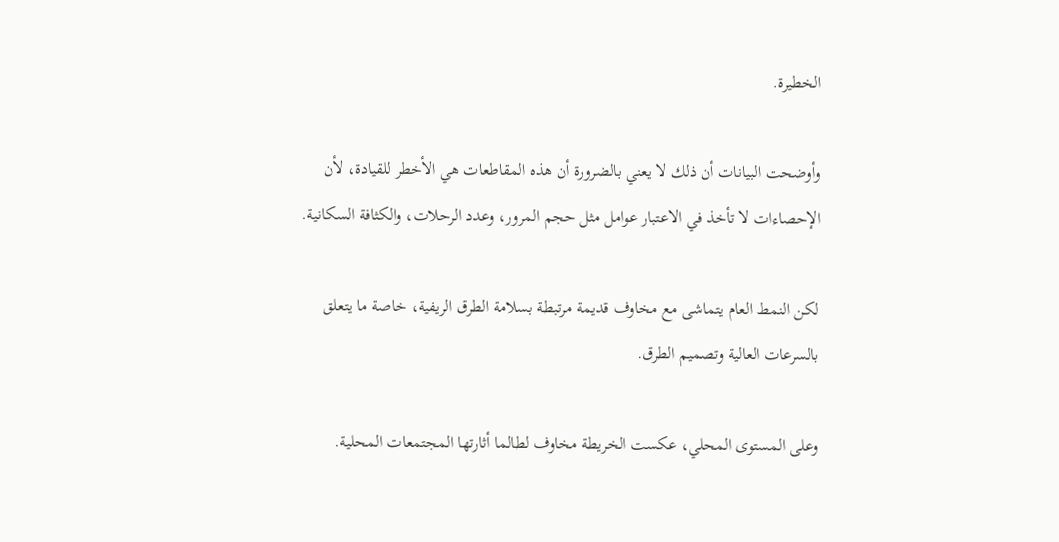الخطيرة.

وأوضحت البيانات أن ذلك لا يعني بالضرورة أن هذه المقاطعات هي الأخطر للقيادة، لأن الإحصاءات لا تأخذ في الاعتبار عوامل مثل حجم المرور، وعدد الرحلات، والكثافة السكانية.

لكن النمط العام يتماشى مع مخاوف قديمة مرتبطة بسلامة الطرق الريفية، خاصة ما يتعلق بالسرعات العالية وتصميم الطرق.

وعلى المستوى المحلي، عكست الخريطة مخاوف لطالما أثارتها المجتمعات المحلية.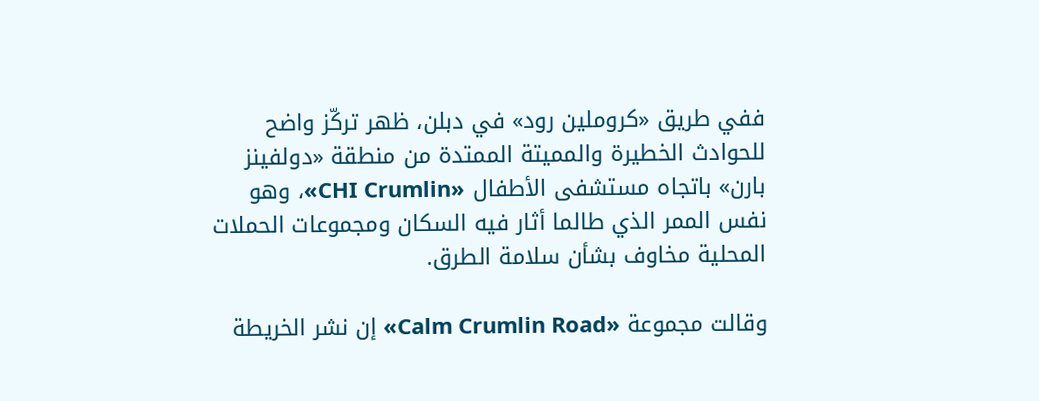ففي طريق «كروملين رود» في دبلن، ظهر تركّز واضح للحوادث الخطيرة والمميتة الممتدة من منطقة «دولفينز بارن» باتجاه مستشفى الأطفال «CHI Crumlin»، وهو نفس الممر الذي طالما أثار فيه السكان ومجموعات الحملات المحلية مخاوف بشأن سلامة الطرق.

وقالت مجموعة «Calm Crumlin Road» إن نشر الخريطة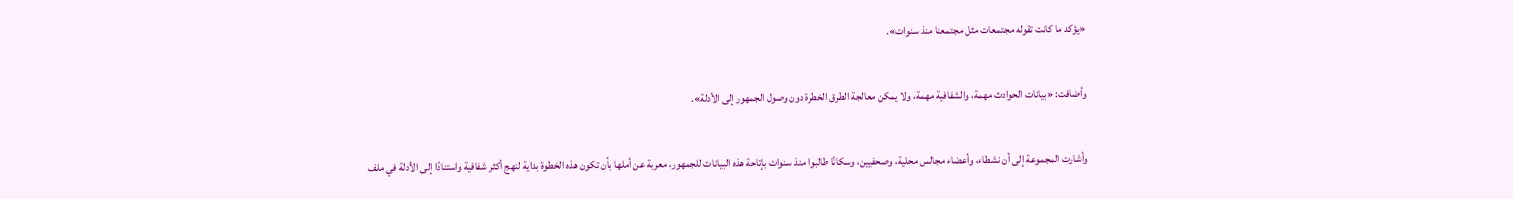«يؤكد ما كانت تقوله مجتمعات مثل مجتمعنا منذ سنوات».

وأضافت: «بيانات الحوادث مهمة، والشفافية مهمة، ولا يمكن معالجة الطرق الخطرة دون وصول الجمهور إلى الأدلة».

وأشارت المجموعة إلى أن نشطاء، وأعضاء مجالس محلية، وصحفيين، وسكانًا طالبوا منذ سنوات بإتاحة هذه البيانات للجمهور، معربة عن أملها بأن تكون هذه الخطوة بداية لنهج أكثر شفافية واستنادًا إلى الأدلة في ملف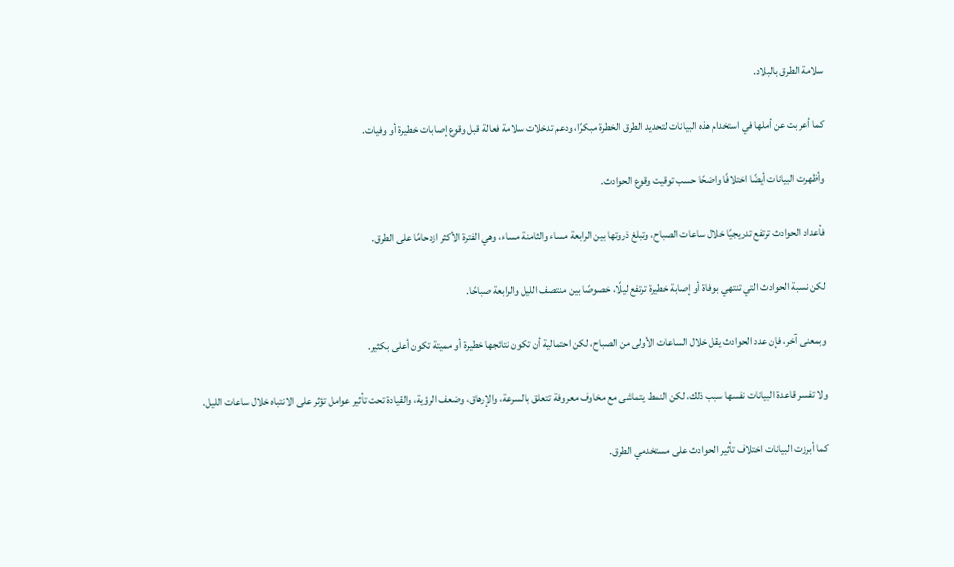سلامة الطرق بالبلاد.

كما أعربت عن أملها في استخدام هذه البيانات لتحديد الطرق الخطرة مبكرًا، ودعم تدخلات سلامة فعالة قبل وقوع إصابات خطيرة أو وفيات.

وأظهرت البيانات أيضًا اختلافًا واضحًا حسب توقيت وقوع الحوادث.

فأعداد الحوادث ترتفع تدريجيًا خلال ساعات الصباح، وتبلغ ذروتها بين الرابعة مساء والثامنة مساء، وهي الفترة الأكثر ازدحامًا على الطرق.

لكن نسبة الحوادث التي تنتهي بوفاة أو إصابة خطيرة ترتفع ليلًا، خصوصًا بين منتصف الليل والرابعة صباحًا.

وبمعنى آخر، فإن عدد الحوادث يقل خلال الساعات الأولى من الصباح، لكن احتمالية أن تكون نتائجها خطيرة أو مميتة تكون أعلى بكثير.

ولا تفسر قاعدة البيانات نفسها سبب ذلك، لكن النمط يتماشى مع مخاوف معروفة تتعلق بالسرعة، والإرهاق، وضعف الرؤية، والقيادة تحت تأثير عوامل تؤثر على الانتباه خلال ساعات الليل.

كما أبرزت البيانات اختلاف تأثير الحوادث على مستخدمي الطرق.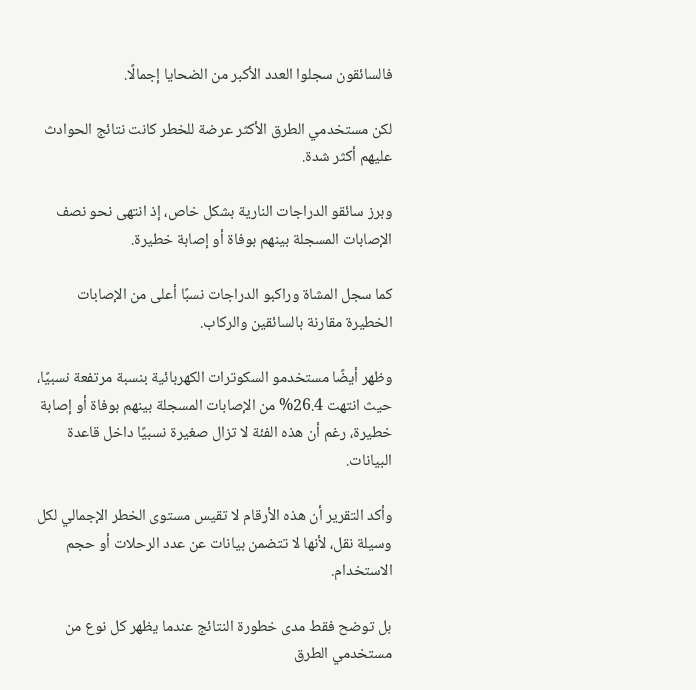فالسائقون سجلوا العدد الأكبر من الضحايا إجمالًا.

لكن مستخدمي الطرق الأكثر عرضة للخطر كانت نتائج الحوادث عليهم أكثر شدة.

وبرز سائقو الدراجات النارية بشكل خاص، إذ انتهى نحو نصف الإصابات المسجلة بينهم بوفاة أو إصابة خطيرة.

كما سجل المشاة وراكبو الدراجات نسبًا أعلى من الإصابات الخطيرة مقارنة بالسائقين والركاب.

وظهر أيضًا مستخدمو السكوترات الكهربائية بنسبة مرتفعة نسبيًا، حيث انتهت 26.4% من الإصابات المسجلة بينهم بوفاة أو إصابة خطيرة، رغم أن هذه الفئة لا تزال صغيرة نسبيًا داخل قاعدة البيانات.

وأكد التقرير أن هذه الأرقام لا تقيس مستوى الخطر الإجمالي لكل وسيلة نقل، لأنها لا تتضمن بيانات عن عدد الرحلات أو حجم الاستخدام.

بل توضح فقط مدى خطورة النتائج عندما يظهر كل نوع من مستخدمي الطرق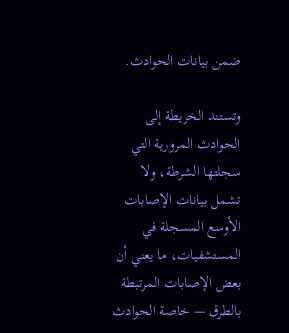ضمن بيانات الحوادث.

وتستند الخريطة إلى الحوادث المرورية التي سجلتها الشرطة، ولا تشمل بيانات الإصابات الأوسع المسجلة في المستشفيات، ما يعني أن بعض الإصابات المرتبطة بالطرق — خاصة الحوادث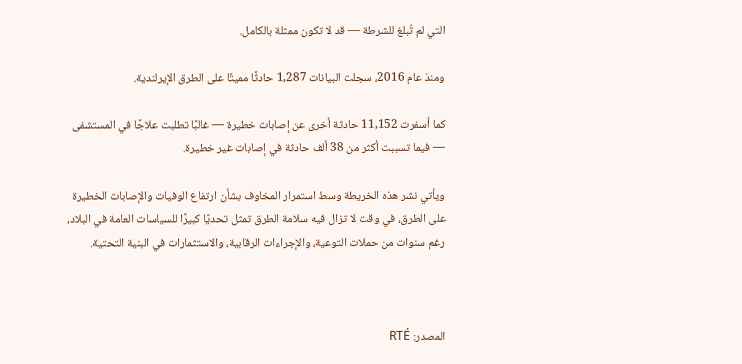التي لم تُبلغ للشرطة — قد لا تكون ممثلة بالكامل.

ومنذ عام 2016، سجلت البيانات 1,287 حادثًا مميتًا على الطرق الإيرلندية.

كما أسفرت 11,152 حادثة أخرى عن إصابات خطيرة — غالبًا تطلبت علاجًا في المستشفى — فيما تسببت أكثر من 38 ألف حادثة في إصابات غير خطيرة.

ويأتي نشر هذه الخريطة وسط استمرار المخاوف بشأن ارتفاع الوفيات والإصابات الخطيرة على الطرق، في وقت لا تزال فيه سلامة الطرق تمثل تحديًا كبيرًا للسياسات العامة في البلاد، رغم سنوات من حملات التوعية، والإجراءات الرقابية، والاستثمارات في البنية التحتية.



المصدر: RTÉ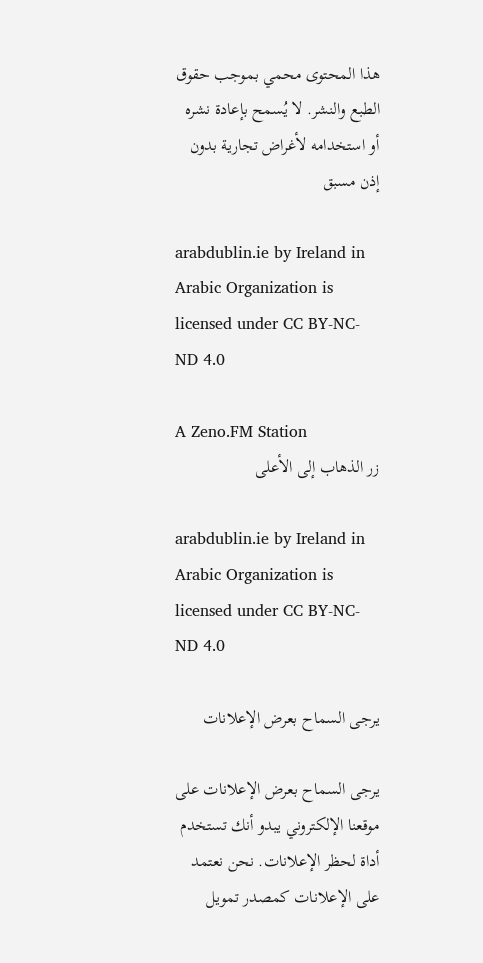هذا المحتوى محمي بموجب حقوق الطبع والنشر. لا يُسمح بإعادة نشره أو استخدامه لأغراض تجارية بدون إذن مسبق

arabdublin.ie by Ireland in Arabic Organization is licensed under CC BY-NC-ND 4.0

A Zeno.FM Station
زر الذهاب إلى الأعلى

arabdublin.ie by Ireland in Arabic Organization is licensed under CC BY-NC-ND 4.0

يرجى السماح بعرض الإعلانات

يرجى السماح بعرض الإعلانات على موقعنا الإلكتروني يبدو أنك تستخدم أداة لحظر الإعلانات. نحن نعتمد على الإعلانات كمصدر تمويل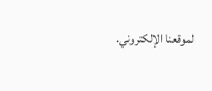لموقعنا الإلكتروني.